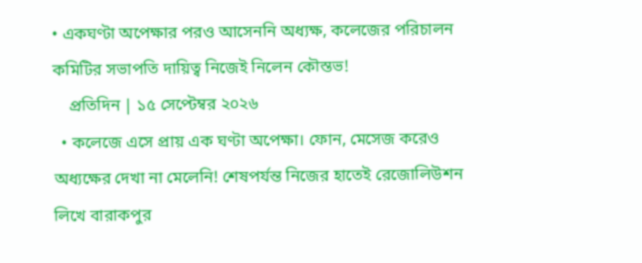• একঘণ্টা অপেক্ষার পরও আসেননি অধ্যক্ষ, কলেজের পরিচালন কমিটির সভাপতি দায়িত্ব নিজেই নিলেন কৌস্তভ!
    প্রতিদিন | ১৫ সেপ্টেম্বর ২০২৬
  • কলেজে এসে প্রায় এক ঘণ্টা অপেক্ষা। ফোন, মেসেজ করেও অধ্যক্ষের দেখা না মেলেনি! শেষপর্যন্ত নিজের হাতেই রেজোলিউশন লিখে বারাকপুর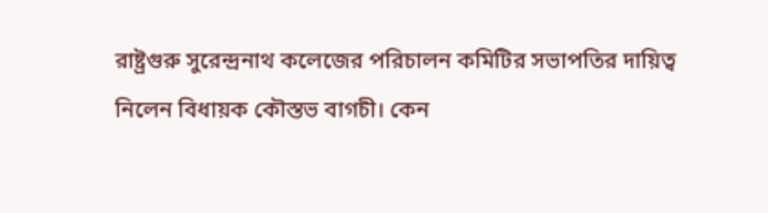রাষ্ট্রগুরু সুরেন্দ্রনাথ কলেজের পরিচালন কমিটির সভাপতির দায়িত্ব নিলেন বিধায়ক কৌস্তভ বাগচী। কেন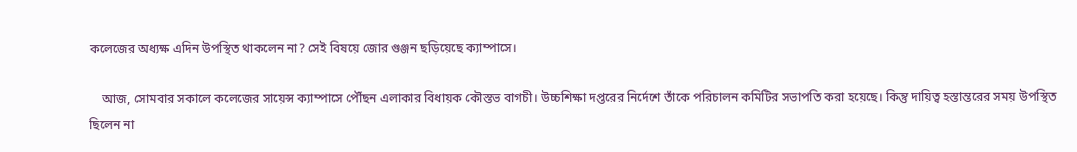কলেজের অধ্যক্ষ এদিন উপস্থিত থাকলেন না? সেই বিষয়ে জোর গুঞ্জন ছড়িয়েছে ক্যাম্পাসে।

    আজ, সোমবার সকালে কলেজের সায়েন্স ক্যাম্পাসে পৌঁছন এলাকার বিধায়ক কৌস্তভ বাগচী। উচ্চশিক্ষা দপ্তরের নির্দেশে তাঁকে পরিচালন কমিটির সভাপতি করা হয়েছে। কিন্তু দায়িত্ব হস্তান্তরের সময় উপস্থিত ছিলেন না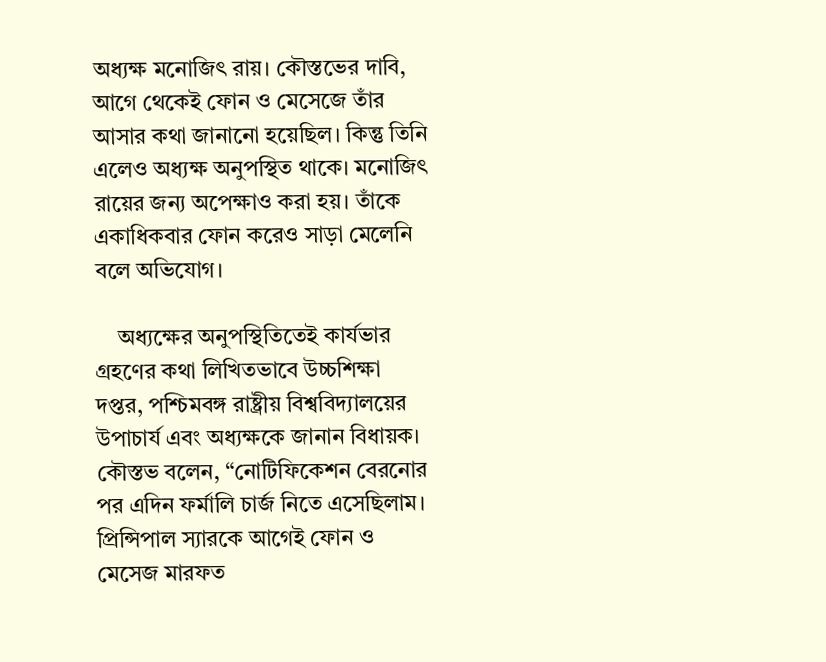অধ্যক্ষ মনোজিৎ রায়। কৌস্তভের দাবি, আগে থেকেই ফোন ও মেসেজে তাঁর আসার কথা জানানো হয়েছিল। কিন্তু তিনি এলেও অধ্যক্ষ অনুপস্থিত থাকে। মনোজিৎ রায়ের জন্য অপেক্ষাও করা হয়। তাঁকে একাধিকবার ফোন করেও সাড়া মেলেনি বলে অভিযোগ।

    অধ্যক্ষের অনুপস্থিতিতেই কার্যভার গ্রহণের কথা লিখিতভাবে উচ্চশিক্ষা দপ্তর, পশ্চিমবঙ্গ রাষ্ট্রীয় বিশ্ববিদ্যালয়ের উপাচার্য এবং অধ্যক্ষকে জানান বিধায়ক। কৌস্তভ বলেন, “নোটিফিকেশন বেরনোর পর এদিন ফর্মালি চার্জ নিতে এসেছিলাম। প্রিন্সিপাল স্যারকে আগেই ফোন ও মেসেজ মারফত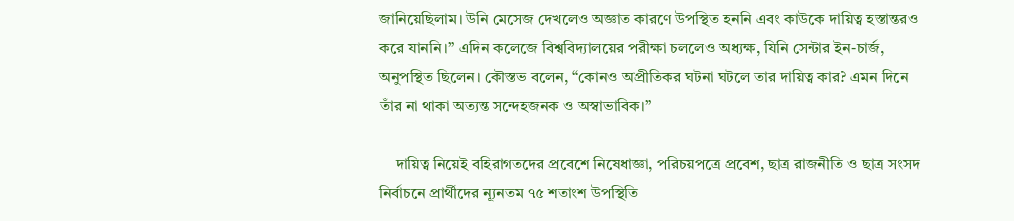জানিয়েছিলাম। উনি মেসেজ দেখলেও অজ্ঞাত কারণে উপস্থিত হননি এবং কাউকে দায়িত্ব হস্তান্তরও করে যাননি।” এদিন কলেজে বিশ্ববিদ্যালয়ের পরীক্ষা চললেও অধ্যক্ষ, যিনি সেন্টার ইন-চার্জ, অনুপস্থিত ছিলেন। কৌস্তভ বলেন, “কোনও অপ্রীতিকর ঘটনা ঘটলে তার দায়িত্ব কার? এমন দিনে তাঁর না থাকা অত্যন্ত সন্দেহজনক ও অস্বাভাবিক।”

    দায়িত্ব নিয়েই বহিরাগতদের প্রবেশে নিষেধাজ্ঞা, পরিচয়পত্রে প্রবেশ, ছাত্র রাজনীতি ও ছাত্র সংসদ নির্বাচনে প্রার্থীদের ন্যূনতম ৭৫ শতাংশ উপস্থিতি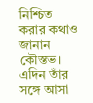নিশ্চিত করার কথাও জানান কৌস্তভ। এদিন তাঁর সঙ্গে আসা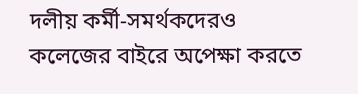দলীয় কর্মী-সমর্থকদেরও কলেজের বাইরে অপেক্ষা করতে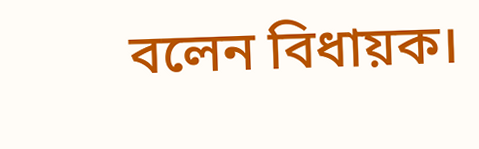বলেন বিধায়ক।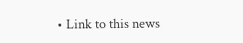• Link to this news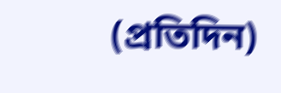(প্রতিদিন)